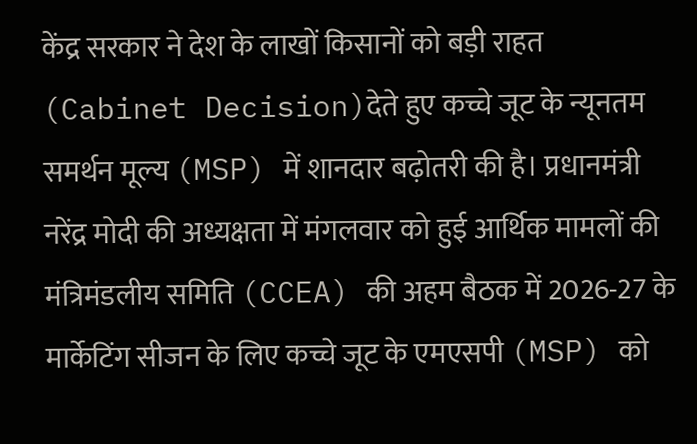केंद्र सरकार ने देश के लाखों किसानों को बड़ी राहत (Cabinet Decision)देते हुए कच्चे जूट के न्यूनतम समर्थन मूल्य (MSP) में शानदार बढ़ोतरी की है। प्रधानमंत्री नरेंद्र मोदी की अध्यक्षता में मंगलवार को हुई आर्थिक मामलों की मंत्रिमंडलीय समिति (CCEA) की अहम बैठक में 2026-27 के मार्केटिंग सीजन के लिए कच्चे जूट के एमएसपी (MSP) को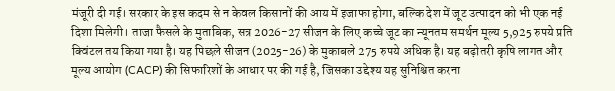मंजूरी दी गई। सरकार के इस कदम से न केवल किसानों की आय में इजाफा होगा, बल्कि देश में जूट उत्पादन को भी एक नई दिशा मिलेगी। ताजा फैसले के मुताबिक, सत्र 2026-27 सीजन के लिए कच्चे जूट का न्यूनतम समर्थन मूल्य 5,925 रुपये प्रति क्विंटल तय किया गया है। यह पिछले सीजन (2025-26) के मुकाबले 275 रुपये अधिक है। यह बढ़ोतरी कृषि लागत और मूल्य आयोग (CACP) की सिफारिशों के आधार पर की गई है, जिसका उद्देश्य यह सुनिश्चित करना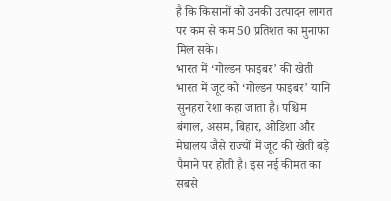है कि किसानों को उनकी उत्पादन लागत पर कम से कम 50 प्रतिशत का मुनाफा मिल सके।
भारत में ‘गोल्डन फाइबर’ की खेती
भारत में जूट को ‘गोल्डन फाइबर’ यानि सुनहरा रेशा कहा जाता है। पश्चिम बंगाल, असम, बिहार, ओडिशा और मेघालय जैसे राज्यों में जूट की खेती बड़े पैमाने पर होती है। इस नई कीमत का सबसे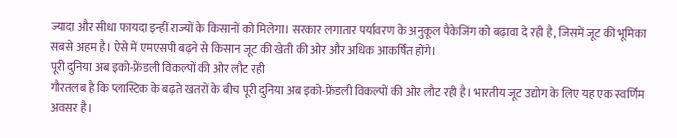ज्यादा और सीधा फायदा इन्हीं राज्यों के किसानों को मिलेगा। सरकार लगातार पर्यावरण के अनुकूल पैकेजिंग को बढ़ावा दे रही है, जिसमें जूट की भूमिका सबसे अहम है। ऐसे में एमएसपी बढ़ने से किसान जूट की खेती की ओर और अधिक आकर्षित होंगे।
पूरी दुनिया अब इको-फ्रेंडली विकल्पों की ओर लौट रही
गौरतलब है कि प्लास्टिक के बढ़ते खतरों के बीच पूरी दुनिया अब इको-फ्रेंडली विकल्पों की ओर लौट रही है। भारतीय जूट उद्योग के लिए यह एक स्वर्णिम अवसर है।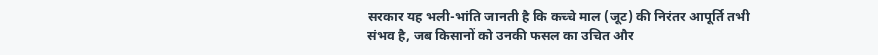सरकार यह भली-भांति जानती है कि कच्चे माल (जूट) की निरंतर आपूर्ति तभी संभव है, जब किसानों को उनकी फसल का उचित और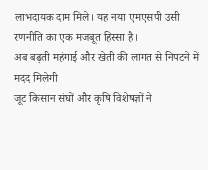लाभदायक दाम मिले। यह नया एमएसपी उसी रणनीति का एक मजबूत हिस्सा है।
अब बढ़ती महंगाई और खेती की लागत से निपटने में मदद मिलेगी
जूट किसान संघों और कृषि विशेषज्ञों ने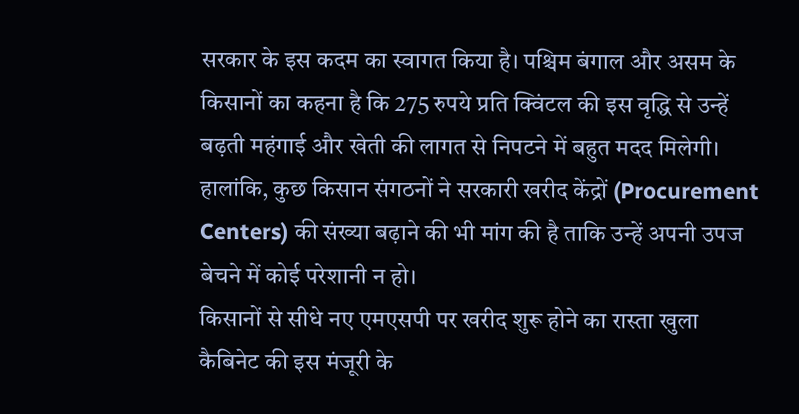सरकार के इस कदम का स्वागत किया है। पश्चिम बंगाल और असम के किसानों का कहना है कि 275 रुपये प्रति क्विंटल की इस वृद्धि से उन्हें बढ़ती महंगाई और खेती की लागत से निपटने में बहुत मदद मिलेगी। हालांकि, कुछ किसान संगठनों ने सरकारी खरीद केंद्रों (Procurement Centers) की संख्या बढ़ाने की भी मांग की है ताकि उन्हें अपनी उपज बेचने में कोई परेशानी न हो।
किसानों से सीधे नए एमएसपी पर खरीद शुरू होने का रास्ता खुला
कैबिनेट की इस मंजूरी के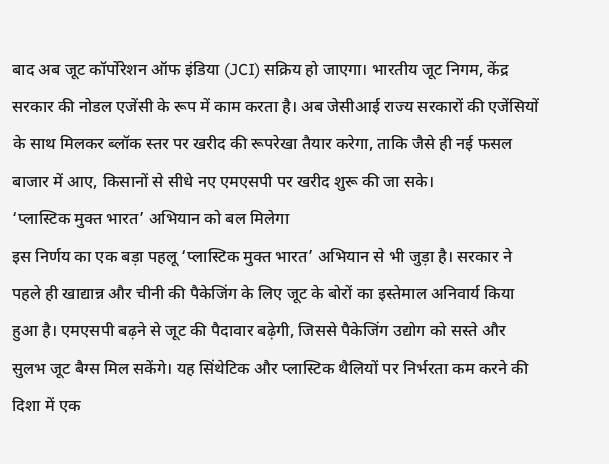बाद अब जूट कॉर्पोरेशन ऑफ इंडिया (JCI) सक्रिय हो जाएगा। भारतीय जूट निगम, केंद्र सरकार की नोडल एजेंसी के रूप में काम करता है। अब जेसीआई राज्य सरकारों की एजेंसियों के साथ मिलकर ब्लॉक स्तर पर खरीद की रूपरेखा तैयार करेगा, ताकि जैसे ही नई फसल बाजार में आए, किसानों से सीधे नए एमएसपी पर खरीद शुरू की जा सके।
‘प्लास्टिक मुक्त भारत’ अभियान को बल मिलेगा
इस निर्णय का एक बड़ा पहलू ‘प्लास्टिक मुक्त भारत’ अभियान से भी जुड़ा है। सरकार ने पहले ही खाद्यान्न और चीनी की पैकेजिंग के लिए जूट के बोरों का इस्तेमाल अनिवार्य किया हुआ है। एमएसपी बढ़ने से जूट की पैदावार बढ़ेगी, जिससे पैकेजिंग उद्योग को सस्ते और सुलभ जूट बैग्स मिल सकेंगे। यह सिंथेटिक और प्लास्टिक थैलियों पर निर्भरता कम करने की दिशा में एक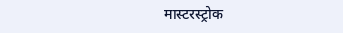मास्टरस्ट्रोक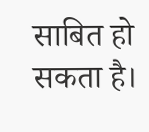साबित हो सकता है।